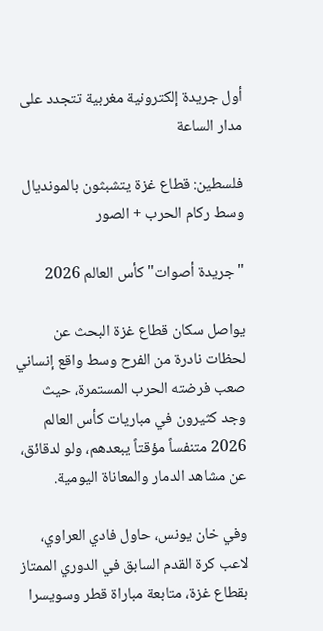أول جريدة إلكترونية مغربية تتجدد على مدار الساعة

فلسطين: قطاع غزة يتشبثون بالمونديال وسط ركام الحرب + الصور

"جريدة أصوات" كأس العالم 2026

يواصل سكان قطاع غزة البحث عن لحظات نادرة من الفرح وسط واقع إنساني صعب فرضته الحرب المستمرة، حيث وجد كثيرون في مباريات كأس العالم 2026 متنفساً مؤقتاً يبعدهم، ولو لدقائق، عن مشاهد الدمار والمعاناة اليومية.

وفي خان يونس، حاول فادي العراوي، لاعب كرة القدم السابق في الدوري الممتاز بقطاع غزة، متابعة مباراة قطر وسويسرا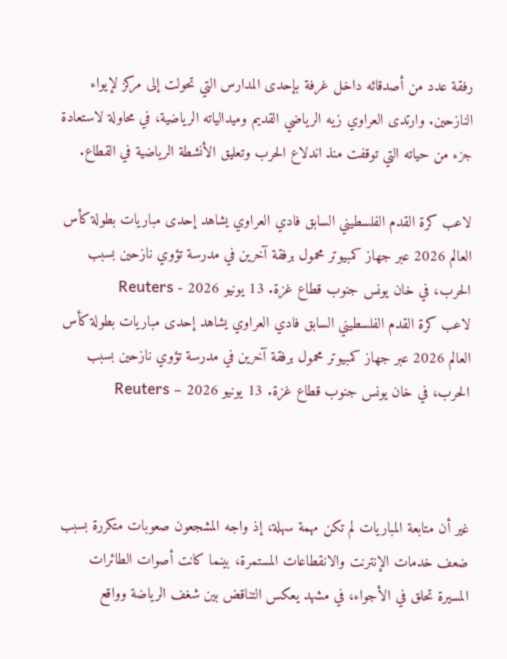رفقة عدد من أصدقائه داخل غرفة بإحدى المدارس التي تحولت إلى مركز لإيواء النازحين. وارتدى العراوي زيه الرياضي القديم وميدالياته الرياضية، في محاولة لاستعادة جزء من حياته التي توقفت منذ اندلاع الحرب وتعليق الأنشطة الرياضية في القطاع.

لاعب كرة القدم الفلسطيني السابق فادي العراوي يشاهد إحدى مباريات بطولة كأس العالم 2026 عبر جهاز كمبيوتر محمول برفقة آخرين في مدرسة تؤوي نازحين بسبب الحرب، في خان يونس جنوب قطاع غزة. 13 يونيو 2026 - Reuters
لاعب كرة القدم الفلسطيني السابق فادي العراوي يشاهد إحدى مباريات بطولة كأس العالم 2026 عبر جهاز كمبيوتر محمول برفقة آخرين في مدرسة تؤوي نازحين بسبب الحرب، في خان يونس جنوب قطاع غزة. 13 يونيو 2026 – Reuters



غير أن متابعة المباريات لم تكن مهمة سهلة، إذ واجه المشجعون صعوبات متكررة بسبب ضعف خدمات الإنترنت والانقطاعات المستمرة، بينما كانت أصوات الطائرات المسيرة تحلق في الأجواء، في مشهد يعكس التناقض بين شغف الرياضة وواقع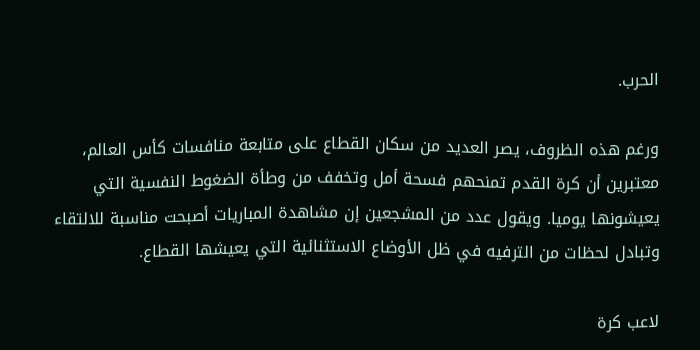الحرب.

ورغم هذه الظروف، يصر العديد من سكان القطاع على متابعة منافسات كأس العالم، معتبرين أن كرة القدم تمنحهم فسحة أمل وتخفف من وطأة الضغوط النفسية التي يعيشونها يوميا. ويقول عدد من المشجعين إن مشاهدة المباريات أصبحت مناسبة للالتقاء وتبادل لحظات من الترفيه في ظل الأوضاع الاستثنائية التي يعيشها القطاع.

لاعب كرة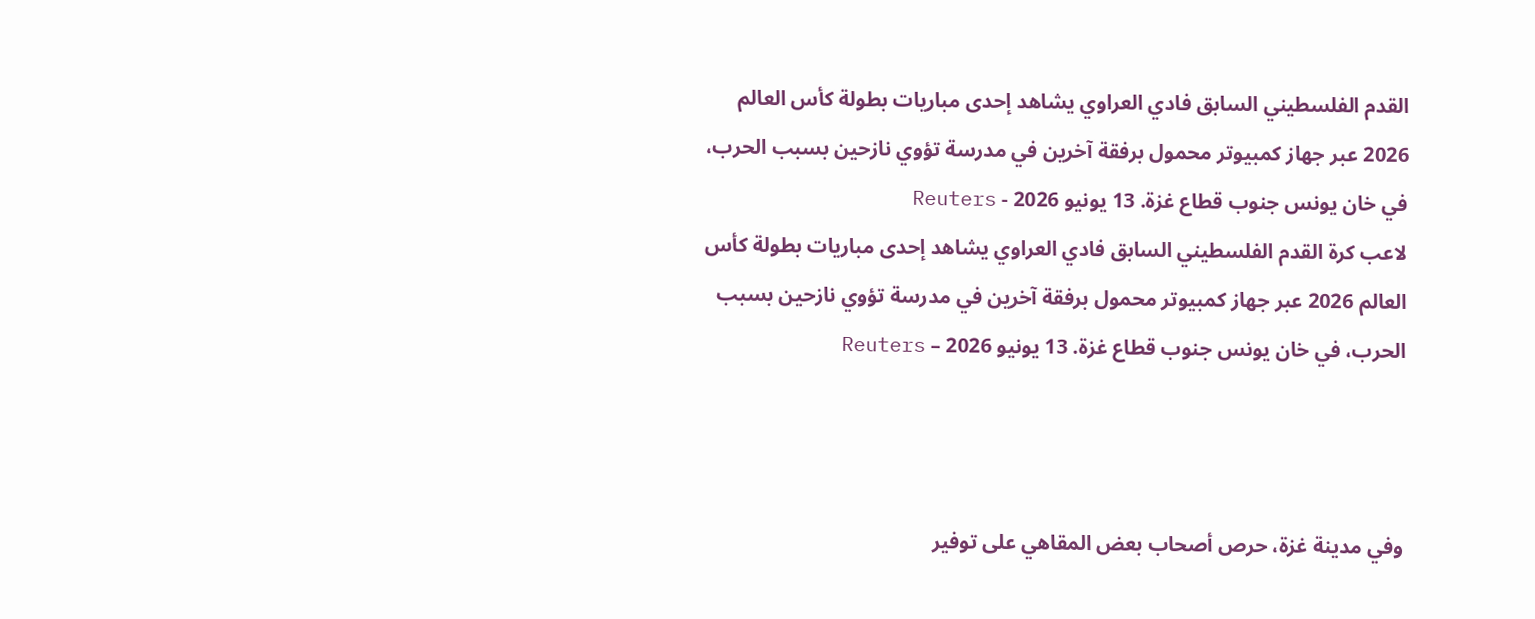القدم الفلسطيني السابق فادي العراوي يشاهد إحدى مباريات بطولة كأس العالم 2026 عبر جهاز كمبيوتر محمول برفقة آخرين في مدرسة تؤوي نازحين بسبب الحرب، في خان يونس جنوب قطاع غزة. 13 يونيو 2026 - Reuters
لاعب كرة القدم الفلسطيني السابق فادي العراوي يشاهد إحدى مباريات بطولة كأس العالم 2026 عبر جهاز كمبيوتر محمول برفقة آخرين في مدرسة تؤوي نازحين بسبب الحرب، في خان يونس جنوب قطاع غزة. 13 يونيو 2026 – Reuters



وفي مدينة غزة، حرص أصحاب بعض المقاهي على توفير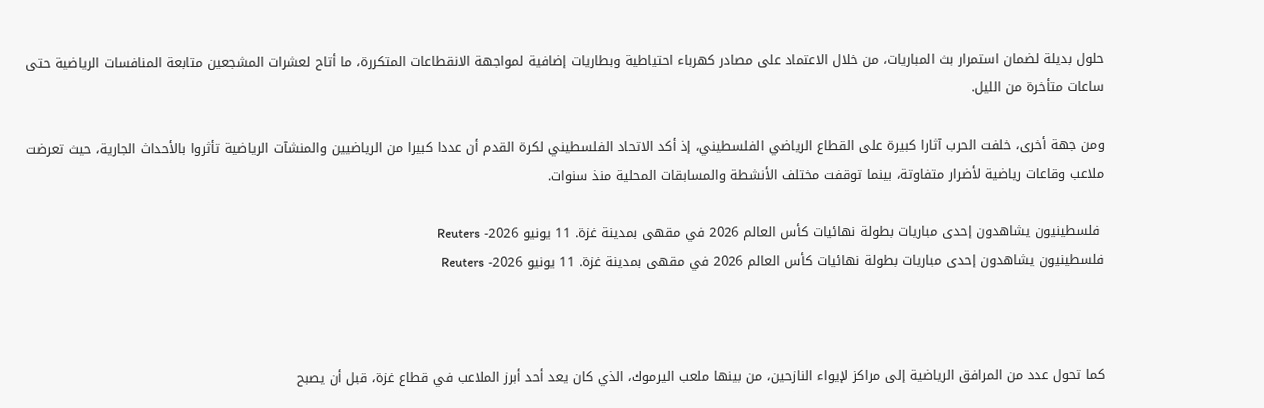حلول بديلة لضمان استمرار بث المباريات، من خلال الاعتماد على مصادر كهرباء احتياطية وبطاريات إضافية لمواجهة الانقطاعات المتكررة، ما أتاح لعشرات المشجعين متابعة المنافسات الرياضية حتى ساعات متأخرة من الليل.

ومن جهة أخرى، خلفت الحرب آثارا كبيرة على القطاع الرياضي الفلسطيني، إذ أكد الاتحاد الفلسطيني لكرة القدم أن عددا كبيرا من الرياضيين والمنشآت الرياضية تأثروا بالأحداث الجارية، حيث تعرضت ملاعب وقاعات رياضية لأضرار متفاوتة، بينما توقفت مختلف الأنشطة والمسابقات المحلية منذ سنوات.

 فلسطينيون يشاهدون إحدى مباريات بطولة نهائيات كأس العالم 2026 في مقهى بمدينة غزة. 11 يونيو 2026- Reuters
فلسطينيون يشاهدون إحدى مباريات بطولة نهائيات كأس العالم 2026 في مقهى بمدينة غزة. 11 يونيو 2026- Reuters



كما تحول عدد من المرافق الرياضية إلى مراكز لإيواء النازحين، من بينها ملعب اليرموك، الذي كان يعد أحد أبرز الملاعب في قطاع غزة، قبل أن يصبح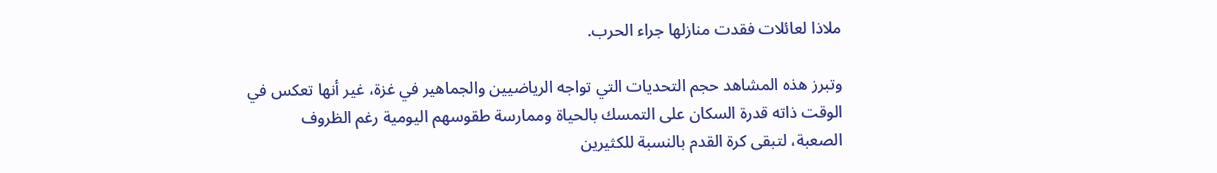ملاذا لعائلات فقدت منازلها جراء الحرب.

وتبرز هذه المشاهد حجم التحديات التي تواجه الرياضيين والجماهير في غزة، غير أنها تعكس في الوقت ذاته قدرة السكان على التمسك بالحياة وممارسة طقوسهم اليومية رغم الظروف الصعبة، لتبقى كرة القدم بالنسبة للكثيرين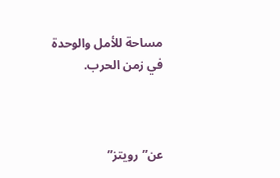مساحة للأمل والوحدة في زمن الحرب.



عن”رويتز”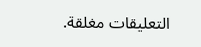التعليقات مغلقة.